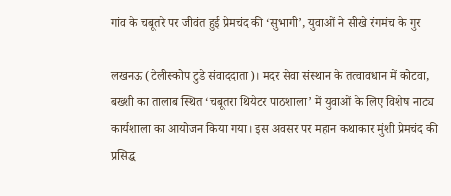गांव के चबूतरे पर जीवंत हुई प्रेमचंद की ‘सुभागी’, युवाओं ने सीखे रंगमंच के गुर

लखनऊ (टेलीस्कोप टुडे संवाददाता)। मदर सेवा संस्थान के तत्वावधान में कोटवा, बख्शी का तालाब स्थित ‘चबूतरा थियेटर पाठशाला’ में युवाओं के लिए विशेष नाट्य कार्यशाला का आयोजन किया गया। इस अवसर पर महान कथाकार मुंशी प्रेमचंद की प्रसिद्ध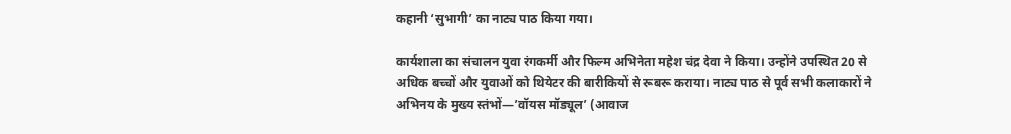कहानी ‘सुभागी’ का नाट्य पाठ किया गया।

कार्यशाला का संचालन युवा रंगकर्मी और फिल्म अभिनेता महेश चंद्र देवा ने किया। उन्होंने उपस्थित 20 से अधिक बच्चों और युवाओं को थियेटर की बारीकियों से रूबरू कराया। नाट्य पाठ से पूर्व सभी कलाकारों ने अभिनय के मुख्य स्तंभों—’वॉयस मॉड्यूल’ (आवाज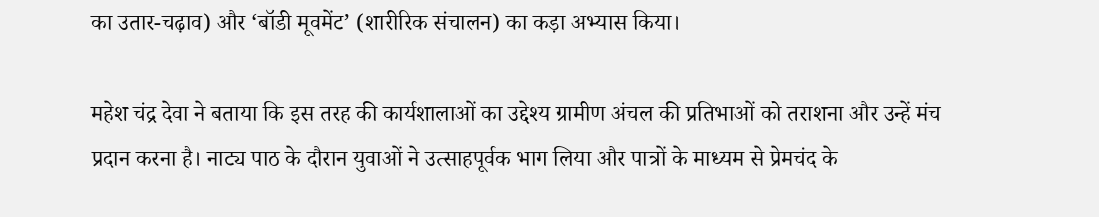का उतार-चढ़ाव) और ‘बॉडी मूवमेंट’ (शारीरिक संचालन) का कड़ा अभ्यास किया।

महेश चंद्र देवा ने बताया कि इस तरह की कार्यशालाओं का उद्देश्य ग्रामीण अंचल की प्रतिभाओं को तराशना और उन्हें मंच प्रदान करना है। नाट्य पाठ के दौरान युवाओं ने उत्साहपूर्वक भाग लिया और पात्रों के माध्यम से प्रेमचंद के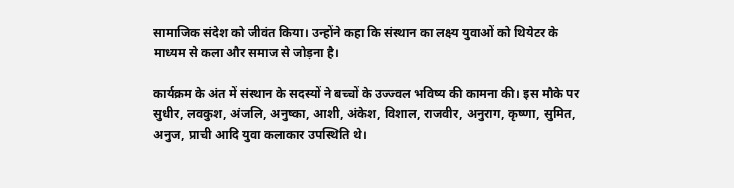सामाजिक संदेश को जीवंत किया। उन्होंने कहा कि संस्थान का लक्ष्य युवाओं को थियेटर के माध्यम से कला और समाज से जोड़ना है।

कार्यक्रम के अंत में संस्थान के सदस्यों ने बच्चों के उज्ज्वल भविष्य की कामना की। इस मौके पर सुधीर, लवकुश, अंजलि, अनुष्का, आशी, अंकेश, विशाल, राजवीर, अनुराग, कृष्णा, सुमित, अनुज, प्राची आदि युवा कलाकार उपस्थिति थे।